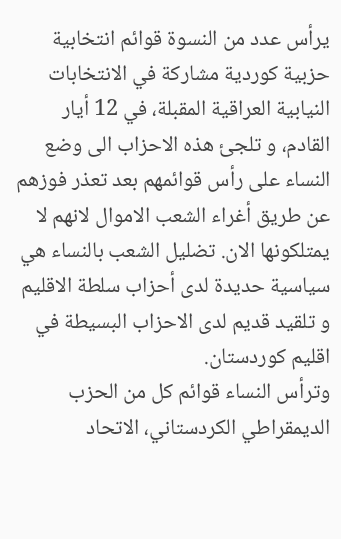يرأس عدد من النسوة قوائم انتخابية حزبية كوردية مشاركة في الانتخابات النيابية العراقية المقبلة، في 12 أيار القادم، و تلجئ هذه الاحزاب الى وضع النساء على رأس قوائمهم بعد تعذر فوزهم عن طريق أغراء الشعب الاموال لانهم لا يمتلكونها الان. تضليل الشعب بالنساء هي سياسية حديدة لدى أحزاب سلطة الاقليم و تلقيد قديم لدى الاحزاب البسيطة في اقليم كوردستان.
وترأس النساء قوائم كل من الحزب الديمقراطي الكردستاني، الاتحاد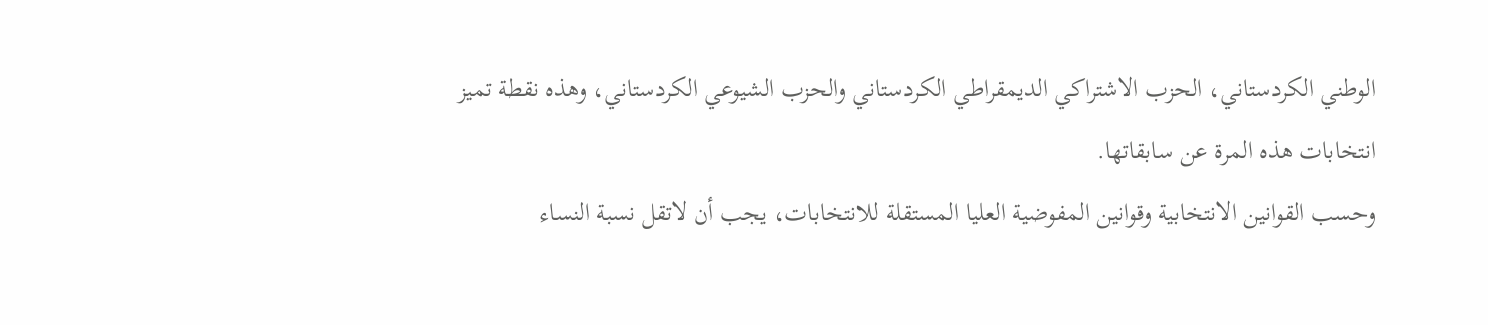الوطني الكردستاني، الحزب الاشتراكي الديمقراطي الكردستاني والحزب الشيوعي الكردستاني، وهذه نقطة تميز انتخابات هذه المرة عن سابقاتها.
وحسب القوانين الانتخابية وقوانين المفوضية العليا المستقلة للانتخابات، يجب أن لاتقل نسبة النساء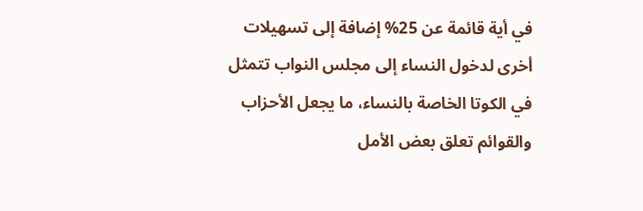في أية قائمة عن 25% إضافة إلى تسهيلات أخرى لدخول النساء إلى مجلس النواب تتمثل في الكوتا الخاصة بالنساء، ما يجعل الأحزاب والقوائم تعلق بعض الأمل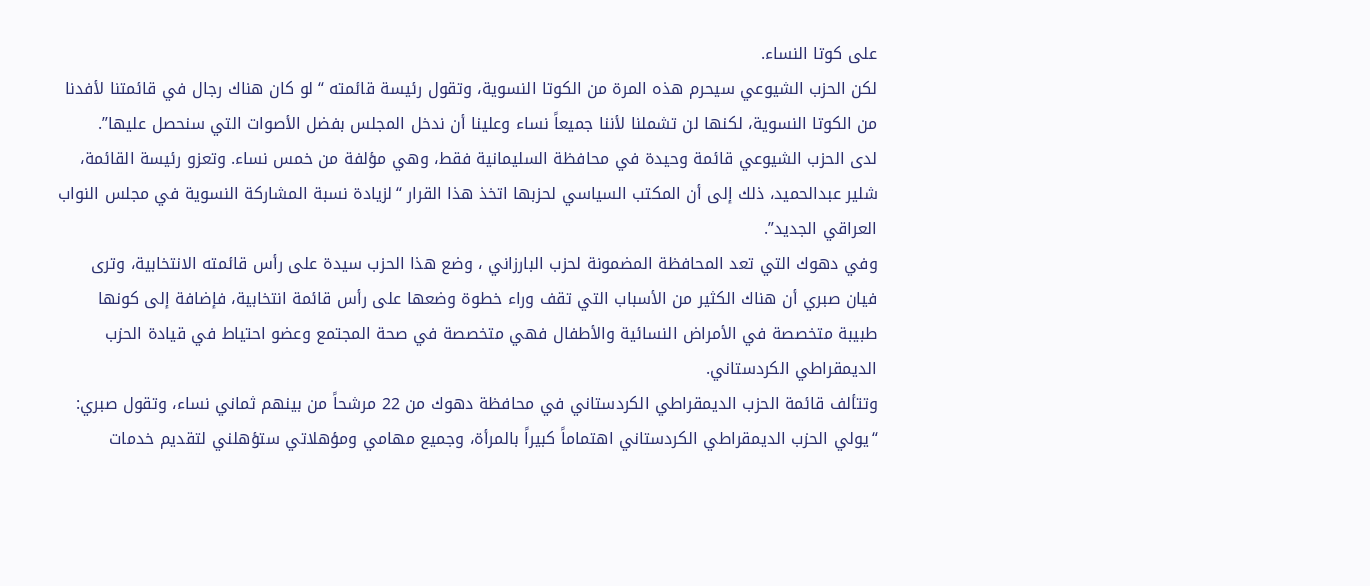على كوتا النساء.
لكن الحزب الشيوعي سيحرم هذه المرة من الكوتا النسوية، وتقول رئيسة قائمته “لو كان هناك رجال في قائمتنا لأفدنا من الكوتا النسوية، لكنها لن تشملنا لأننا جميعاً نساء وعلينا أن ندخل المجلس بفضل الأصوات التي سنحصل عليها”.
لدى الحزب الشيوعي قائمة وحيدة في محافظة السليمانية فقط، وهي مؤلفة من خمس نساء. وتعزو رئيسة القائمة، شلير عبدالحميد، ذلك إلى أن المكتب السياسي لحزبها اتخذ هذا القرار “لزيادة نسبة المشاركة النسوية في مجلس النواب العراقي الجديد”.
وفي دهوك التي تعد المحافظة المضمونة لحزب البارزاني ، وضع هذا الحزب سيدة على رأس قائمته الانتخابية، وترى فيان صبري أن هناك الكثير من الأسباب التي تقف وراء خطوة وضعها على رأس قائمة انتخابية، فإضافة إلى كونها طبيبة متخصصة في الأمراض النسائية والأطفال فهي متخصصة في صحة المجتمع وعضو احتياط في قيادة الحزب الديمقراطي الكردستاني.
وتتألف قائمة الحزب الديمقراطي الكردستاني في محافظة دهوك من 22 مرشحاً من بينهم ثماني نساء، وتقول صبري: “يولي الحزب الديمقراطي الكردستاني اهتماماً كبيراً بالمرأة، وجميع مهامي ومؤهلاتي ستؤهلني لتقديم خدمات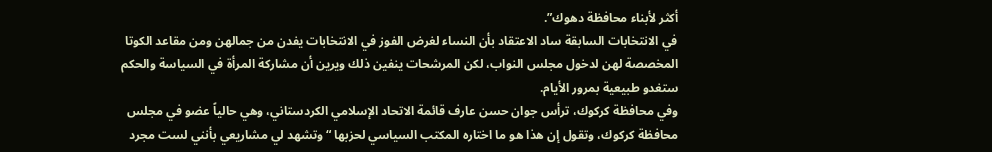أكثر لأبناء محافظة دهوك”.
في الانتخابات السابقة ساد الاعتقاد بأن النساء لغرض الفوز في الانتخابات يفدن من جمالهن ومن مقاعد الكوتا المخصصة لهن لدخول مجلس النواب، لكن المرشحات ينفين ذلك ويرين أن مشاركة المرأة في السياسة والحكم ستغدو طبيعية بمرور الأيام.
وفي محافظة كركوك، ترأس جوان حسن عارف قائمة الاتحاد الإسلامي الكردستاني، وهي حالياً عضو في مجلس محافظة كركوك، وتقول إن هذا هو ما اختاره المكتب السياسي لحزبها “وتشهد لي مشاريعي بأنني لست مجرد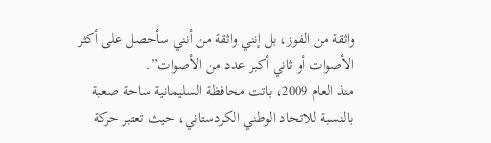واثقة من الفوز، بل إنني واثقة من أنني سأحصل على أكثر الأصوات أو ثاني أكبر عدد من الأصوات”.
منذ العام 2009، باتت محافظة السليمانية ساحة صعبة بالنسبة للاتحاد الوطني الكردستاني، حيث تعتبر حركة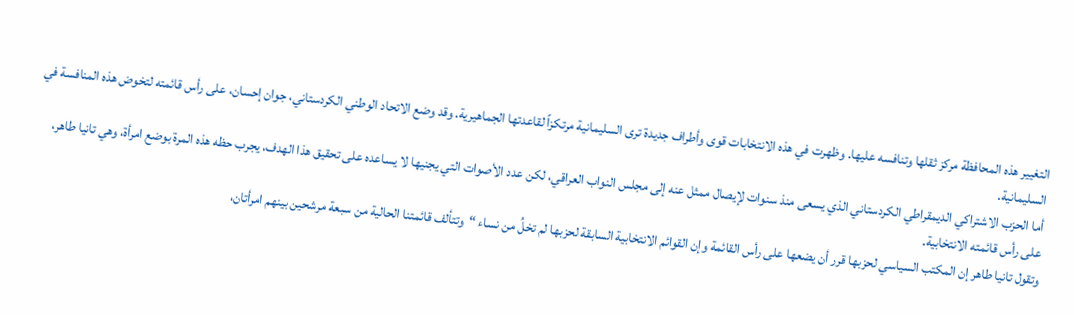التغيير هذه المحافظة مركز ثقلها وتنافسه عليها. وظهرت في هذه الانتخابات قوى وأطراف جديدة ترى السليمانية مرتكزاً لقاعدتها الجماهيرية. وقد وضع الاتحاد الوطني الكردستاني، جوان إحسان، على رأس قائمته لتخوض هذه المنافسة في السليمانية.
أما الحزب الاشتراكي الديمقراطي الكردستاني الذي يسعى منذ سنوات لإيصال ممثل عنه إلى مجلس النواب العراقي، لكن عدد الأصوات التي يجنيها لا يساعده على تحقيق هذا الهدف، يجرب حظه هذه المرة بوضع امرأة، وهي تانيا طاهر، على رأس قائمته الانتخابية.
وتقول تانيا طاهر إن المكتب السياسي لحزبها قرر أن يضعها على رأس القائمة وإن القوائم الانتخابية السابقة لحزبها لم تخلُ من نساء “وتتألف قائمتنا الحالية من سبعة مرشحين بينهم امرأتان،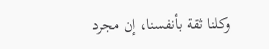وكلنا ثقة بأنفسنا، إن مجرد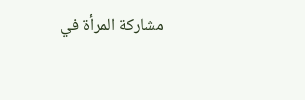مشاركة المرأة في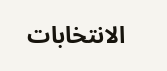الانتخابات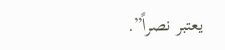يعتبر نصراً”.